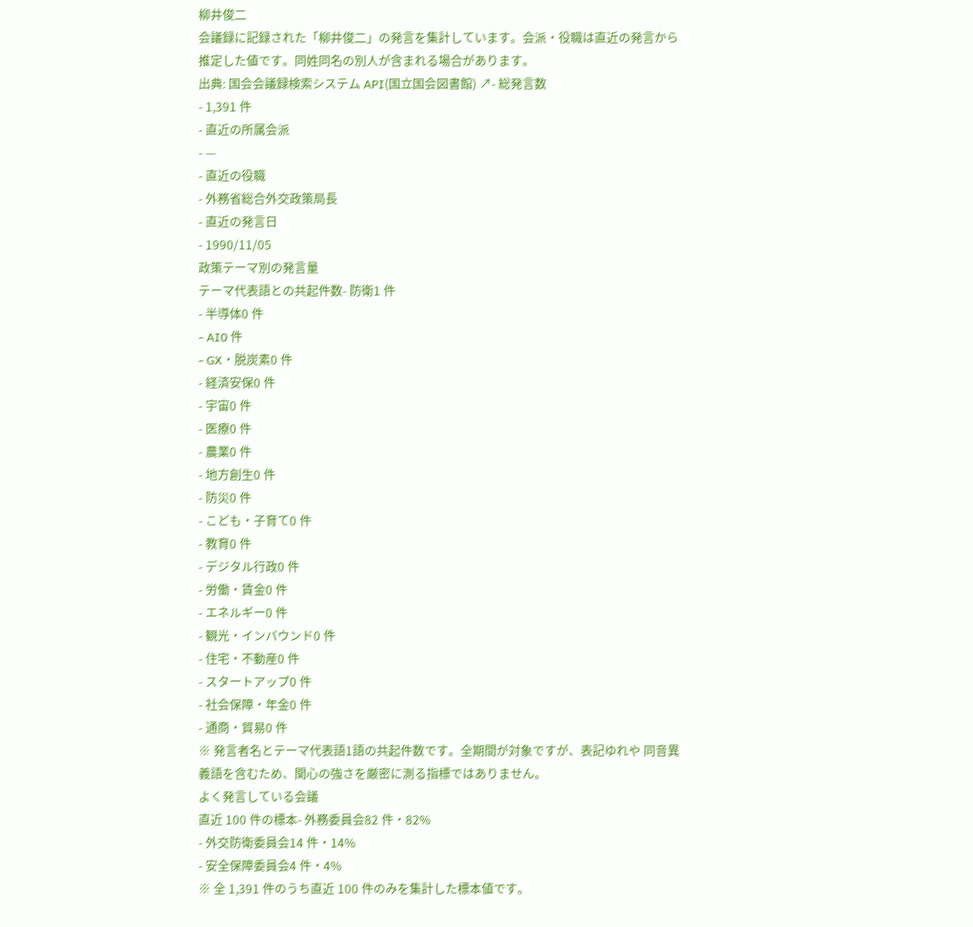柳井俊二
会議録に記録された「柳井俊二」の発言を集計しています。会派・役職は直近の発言から推定した値です。同姓同名の別人が含まれる場合があります。
出典: 国会会議録検索システム API(国立国会図書館) ↗- 総発言数
- 1,391 件
- 直近の所属会派
- —
- 直近の役職
- 外務省総合外交政策局長
- 直近の発言日
- 1990/11/05
政策テーマ別の発言量
テーマ代表語との共起件数- 防衛1 件
- 半導体0 件
- AI0 件
- GX・脱炭素0 件
- 経済安保0 件
- 宇宙0 件
- 医療0 件
- 農業0 件
- 地方創生0 件
- 防災0 件
- こども・子育て0 件
- 教育0 件
- デジタル行政0 件
- 労働・賃金0 件
- エネルギー0 件
- 観光・インバウンド0 件
- 住宅・不動産0 件
- スタートアップ0 件
- 社会保障・年金0 件
- 通商・貿易0 件
※ 発言者名とテーマ代表語1語の共起件数です。全期間が対象ですが、表記ゆれや 同音異義語を含むため、関心の強さを厳密に測る指標ではありません。
よく発言している会議
直近 100 件の標本- 外務委員会82 件・82%
- 外交防衛委員会14 件・14%
- 安全保障委員会4 件・4%
※ 全 1,391 件のうち直近 100 件のみを集計した標本値です。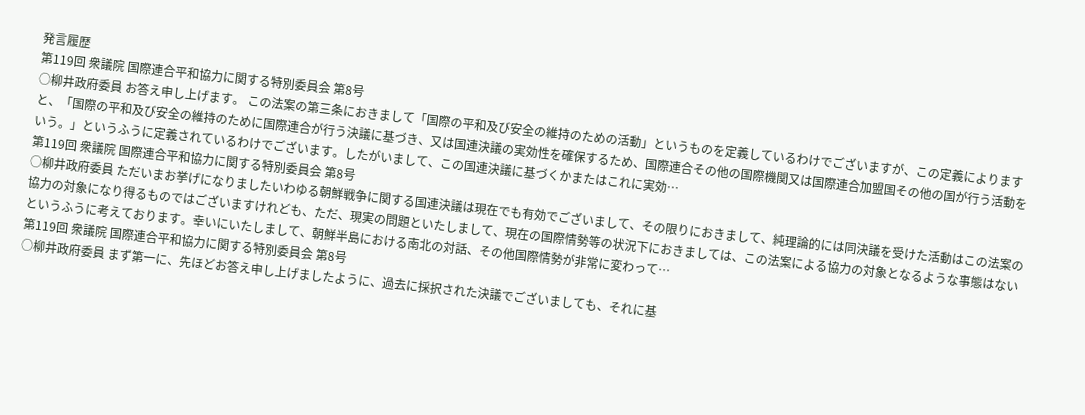発言履歴
第119回 衆議院 国際連合平和協力に関する特別委員会 第8号
○柳井政府委員 お答え申し上げます。 この法案の第三条におきまして「国際の平和及び安全の維持のための活動」というものを定義しているわけでございますが、この定義によりますと、「国際の平和及び安全の維持のために国際連合が行う決議に基づき、又は国連決議の実効性を確保するため、国際連合その他の国際機関又は国際連合加盟国その他の国が行う活動をいう。」というふうに定義されているわけでございます。したがいまして、この国連決議に基づくかまたはこれに実効…
第119回 衆議院 国際連合平和協力に関する特別委員会 第8号
○柳井政府委員 ただいまお挙げになりましたいわゆる朝鮮戦争に関する国連決議は現在でも有効でございまして、その限りにおきまして、純理論的には同決議を受けた活動はこの法案の協力の対象になり得るものではございますけれども、ただ、現実の問題といたしまして、現在の国際情勢等の状況下におきましては、この法案による協力の対象となるような事態はないというふうに考えております。幸いにいたしまして、朝鮮半島における南北の対話、その他国際情勢が非常に変わって…
第119回 衆議院 国際連合平和協力に関する特別委員会 第8号
○柳井政府委員 まず第一に、先ほどお答え申し上げましたように、過去に採択された決議でございましても、それに基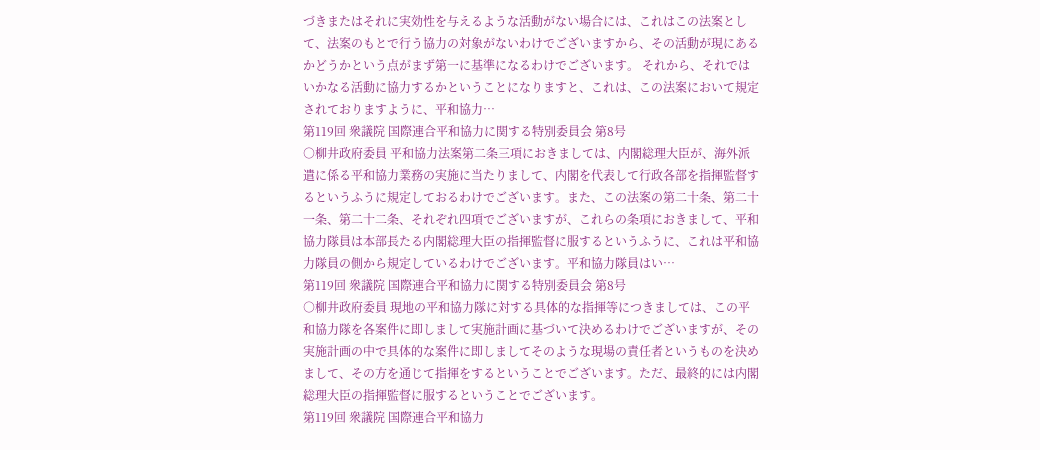づきまたはそれに実効性を与えるような活動がない場合には、これはこの法案として、法案のもとで行う協力の対象がないわけでございますから、その活動が現にあるかどうかという点がまず第一に基準になるわけでございます。 それから、それではいかなる活動に協力するかということになりますと、これは、この法案において規定されておりますように、平和協力…
第119回 衆議院 国際連合平和協力に関する特別委員会 第8号
○柳井政府委員 平和協力法案第二条三項におきましては、内閣総理大臣が、海外派遣に係る平和協力業務の実施に当たりまして、内閣を代表して行政各部を指揮監督するというふうに規定しておるわけでございます。また、この法案の第二十条、第二十一条、第二十二条、それぞれ四項でございますが、これらの条項におきまして、平和協力隊員は本部長たる内閣総理大臣の指揮監督に服するというふうに、これは平和協力隊員の側から規定しているわけでございます。平和協力隊員はい…
第119回 衆議院 国際連合平和協力に関する特別委員会 第8号
○柳井政府委員 現地の平和協力隊に対する具体的な指揮等につきましては、この平和協力隊を各案件に即しまして実施計画に基づいて決めるわけでございますが、その実施計画の中で具体的な案件に即しましてそのような現場の責任者というものを決めまして、その方を通じて指揮をするということでございます。ただ、最終的には内閣総理大臣の指揮監督に服するということでございます。
第119回 衆議院 国際連合平和協力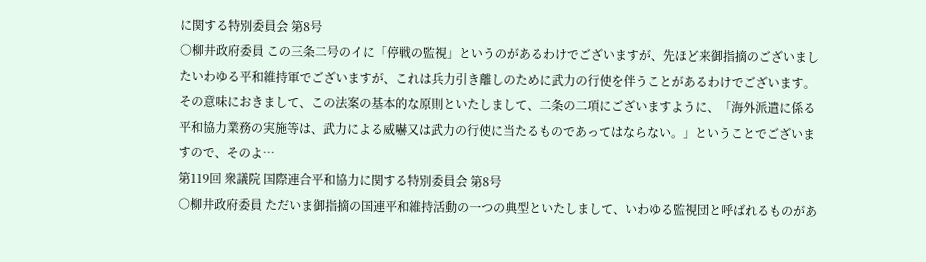に関する特別委員会 第8号
○柳井政府委員 この三条二号のイに「停戦の監視」というのがあるわけでございますが、先ほど来御指摘のございましたいわゆる平和維持軍でございますが、これは兵力引き離しのために武力の行使を伴うことがあるわけでございます。その意味におきまして、この法案の基本的な原則といたしまして、二条の二項にございますように、「海外派遣に係る平和協力業務の実施等は、武力による威嚇又は武力の行使に当たるものであってはならない。」ということでございますので、そのよ…
第119回 衆議院 国際連合平和協力に関する特別委員会 第8号
○柳井政府委員 ただいま御指摘の国連平和維持活動の一つの典型といたしまして、いわゆる監視団と呼ばれるものがあ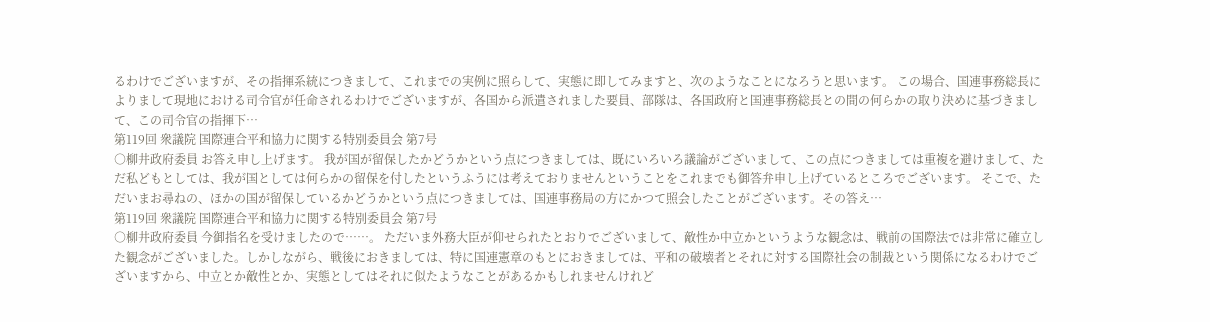るわけでございますが、その指揮系統につきまして、これまでの実例に照らして、実態に即してみますと、次のようなことになろうと思います。 この場合、国連事務総長によりまして現地における司令官が任命されるわけでございますが、各国から派遣されました要員、部隊は、各国政府と国連事務総長との間の何らかの取り決めに基づきまして、この司令官の指揮下…
第119回 衆議院 国際連合平和協力に関する特別委員会 第7号
○柳井政府委員 お答え申し上げます。 我が国が留保したかどうかという点につきましては、既にいろいろ議論がございまして、この点につきましては重複を避けまして、ただ私どもとしては、我が国としては何らかの留保を付したというふうには考えておりませんということをこれまでも御答弁申し上げているところでございます。 そこで、ただいまお尋ねの、ほかの国が留保しているかどうかという点につきましては、国連事務局の方にかつて照会したことがございます。その答え…
第119回 衆議院 国際連合平和協力に関する特別委員会 第7号
○柳井政府委員 今御指名を受けましたので……。 ただいま外務大臣が仰せられたとおりでございまして、敵性か中立かというような観念は、戦前の国際法では非常に確立した観念がございました。しかしながら、戦後におきましては、特に国連憲章のもとにおきましては、平和の破壊者とそれに対する国際社会の制裁という関係になるわけでございますから、中立とか敵性とか、実態としてはそれに似たようなことがあるかもしれませんけれど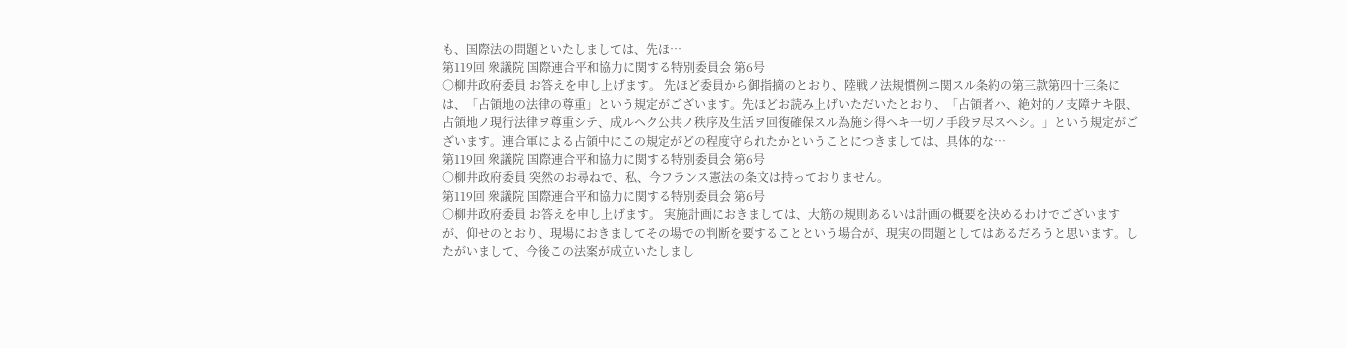も、国際法の問題といたしましては、先ほ…
第119回 衆議院 国際連合平和協力に関する特別委員会 第6号
○柳井政府委員 お答えを申し上げます。 先ほど委員から御指摘のとおり、陸戦ノ法規慣例ニ関スル条約の第三款第四十三条には、「占領地の法律の尊重」という規定がございます。先ほどお読み上げいただいたとおり、「占領者ハ、絶対的ノ支障ナキ限、占領地ノ現行法律ヲ尊重シテ、成ルヘク公共ノ秩序及生活ヲ回復確保スル為施シ得ヘキ一切ノ手段ヲ尽スヘシ。」という規定がございます。連合軍による占領中にこの規定がどの程度守られたかということにつきましては、具体的な…
第119回 衆議院 国際連合平和協力に関する特別委員会 第6号
○柳井政府委員 突然のお尋ねで、私、今フランス憲法の条文は持っておりません。
第119回 衆議院 国際連合平和協力に関する特別委員会 第6号
○柳井政府委員 お答えを申し上げます。 実施計画におきましては、大筋の規則あるいは計画の概要を決めるわけでございますが、仰せのとおり、現場におきましてその場での判断を要することという場合が、現実の問題としてはあるだろうと思います。したがいまして、今後この法案が成立いたしまし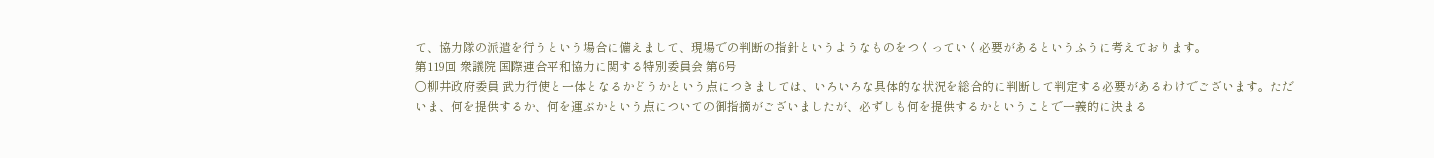て、協力隊の派遣を行うという場合に備えまして、現場での判断の指針というようなものをつくっていく必要があるというふうに考えております。
第119回 衆議院 国際連合平和協力に関する特別委員会 第6号
○柳井政府委員 武力行使と一体となるかどうかという点につきましては、いろいろな具体的な状況を総合的に判断して判定する必要があるわけでございます。ただいま、何を提供するか、何を運ぶかという点についての御指摘がございましたが、必ずしも何を提供するかということで一義的に決まる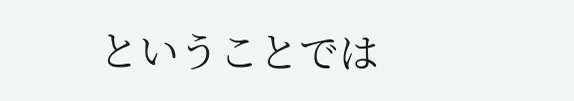ということでは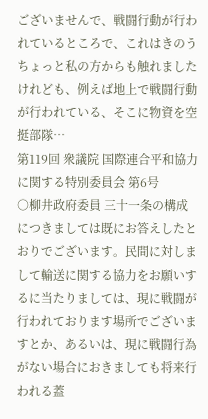ございませんで、戦闘行動が行われているところで、これはきのうちょっと私の方からも触れましたけれども、例えば地上で戦闘行動が行われている、そこに物資を空挺部隊…
第119回 衆議院 国際連合平和協力に関する特別委員会 第6号
○柳井政府委員 三十一条の構成につきましては既にお答えしたとおりでございます。民間に対しまして輸送に関する協力をお願いするに当たりましては、現に戦闘が行われております場所でございますとか、あるいは、現に戦闘行為がない場合におきましても将来行われる蓋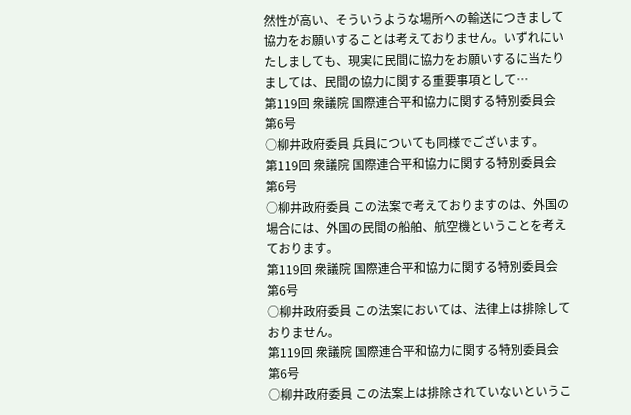然性が高い、そういうような場所への輸送につきまして協力をお願いすることは考えておりません。いずれにいたしましても、現実に民間に協力をお願いするに当たりましては、民間の協力に関する重要事項として…
第119回 衆議院 国際連合平和協力に関する特別委員会 第6号
○柳井政府委員 兵員についても同様でございます。
第119回 衆議院 国際連合平和協力に関する特別委員会 第6号
○柳井政府委員 この法案で考えておりますのは、外国の場合には、外国の民間の船舶、航空機ということを考えております。
第119回 衆議院 国際連合平和協力に関する特別委員会 第6号
○柳井政府委員 この法案においては、法律上は排除しておりません。
第119回 衆議院 国際連合平和協力に関する特別委員会 第6号
○柳井政府委員 この法案上は排除されていないというこ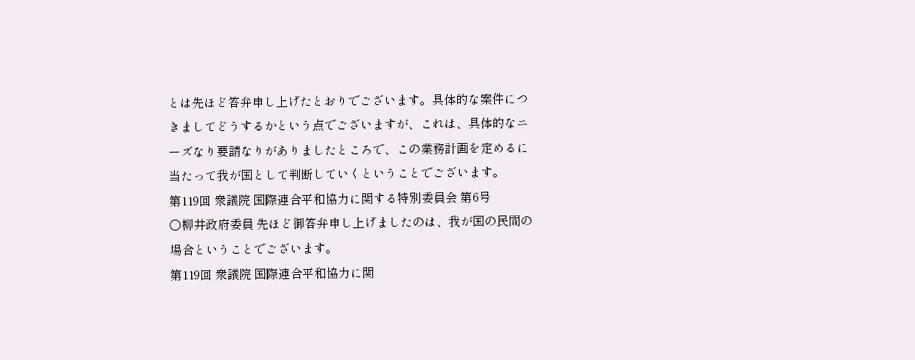とは先ほど答弁申し上げたとおりでございます。具体的な案件につきましてどうするかという点でございますが、これは、具体的なニーズなり要請なりがありましたところで、この業務計画を定めるに当たって我が国として判断していくということでございます。
第119回 衆議院 国際連合平和協力に関する特別委員会 第6号
○柳井政府委員 先ほど御答弁申し上げましたのは、我が国の民間の場合ということでございます。
第119回 衆議院 国際連合平和協力に関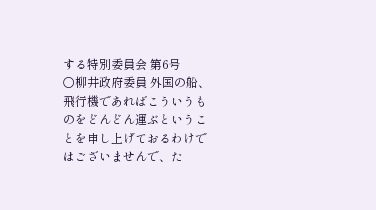する特別委員会 第6号
○柳井政府委員 外国の船、飛行機であればこういうものをどんどん運ぶということを申し上げておるわけではございませんで、た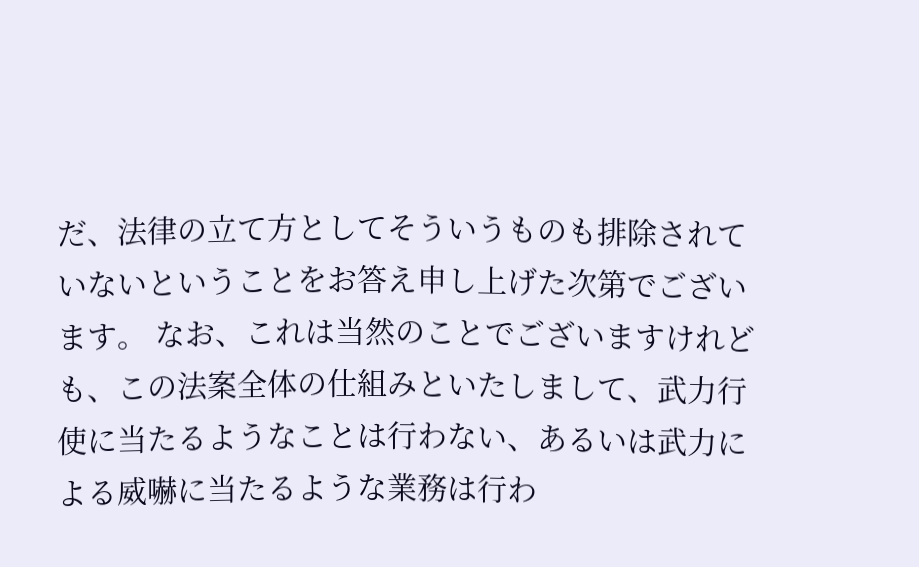だ、法律の立て方としてそういうものも排除されていないということをお答え申し上げた次第でございます。 なお、これは当然のことでございますけれども、この法案全体の仕組みといたしまして、武力行使に当たるようなことは行わない、あるいは武力による威嚇に当たるような業務は行わ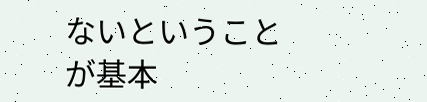ないということが基本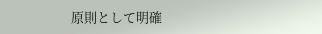原則として明確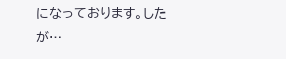になっております。したが…